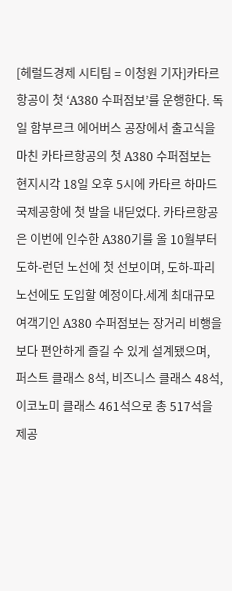[헤럴드경제 시티팀 = 이청원 기자]카타르항공이 첫 ‘A380 수퍼점보’를 운행한다. 독일 함부르크 에어버스 공장에서 출고식을 마친 카타르항공의 첫 A380 수퍼점보는 현지시각 18일 오후 5시에 카타르 하마드 국제공항에 첫 발을 내딛었다. 카타르항공은 이번에 인수한 A380기를 올 10월부터 도하-런던 노선에 첫 선보이며, 도하-파리 노선에도 도입할 예정이다.세계 최대규모 여객기인 A380 수퍼점보는 장거리 비행을 보다 편안하게 즐길 수 있게 설계됐으며, 퍼스트 클래스 8석, 비즈니스 클래스 48석, 이코노미 클래스 461석으로 총 517석을 제공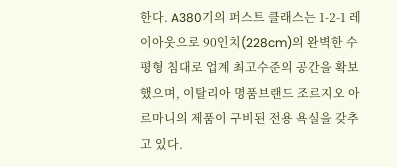한다. A380기의 퍼스트 클래스는 1-2-1 레이아웃으로 90인치(228cm)의 완벽한 수평형 침대로 업계 최고수준의 공간을 확보했으며, 이탈리아 명품브랜드 조르지오 아르마니의 제품이 구비된 전용 욕실을 갖추고 있다.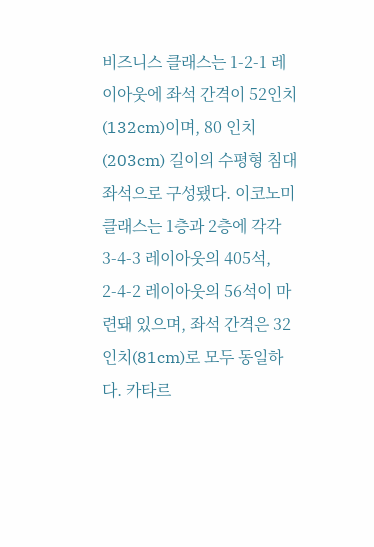비즈니스 클래스는 1-2-1 레이아웃에 좌석 간격이 52인치(132cm)이며, 80 인치(203cm) 길이의 수평형 침대 좌석으로 구성됐다. 이코노미 클래스는 1층과 2층에 각각 3-4-3 레이아웃의 405석, 2-4-2 레이아웃의 56석이 마련돼 있으며, 좌석 간격은 32인치(81cm)로 모두 동일하다. 카타르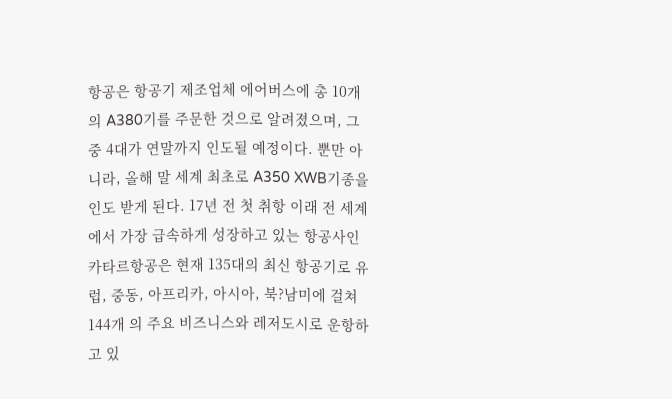항공은 항공기 제조업체 에어버스에 총 10개의 A380기를 주문한 것으로 알려졌으며, 그 중 4대가 연말까지 인도될 예정이다. 뿐만 아니라, 올해 말 세계 최초로 A350 XWB기종을 인도 받게 된다. 17년 전 첫 취항 이래 전 세계에서 가장 급속하게 성장하고 있는 항공사인 카타르항공은 현재 135대의 최신 항공기로 유럽, 중동, 아프리카, 아시아, 북?남미에 걸쳐 144개 의 주요 비즈니스와 레저도시로 운항하고 있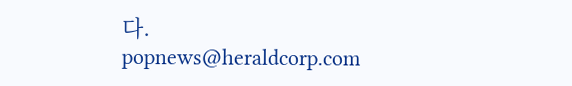다.
popnews@heraldcorp.com